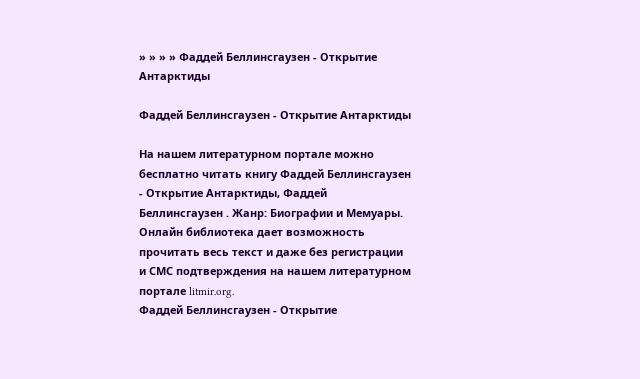» » » » Фаддей Беллинсгаузен - Открытие Антарктиды

Фаддей Беллинсгаузен - Открытие Антарктиды

На нашем литературном портале можно бесплатно читать книгу Фаддей Беллинсгаузен - Открытие Антарктиды, Фаддей Беллинсгаузен . Жанр: Биографии и Мемуары. Онлайн библиотека дает возможность прочитать весь текст и даже без регистрации и СМС подтверждения на нашем литературном портале litmir.org.
Фаддей Беллинсгаузен - Открытие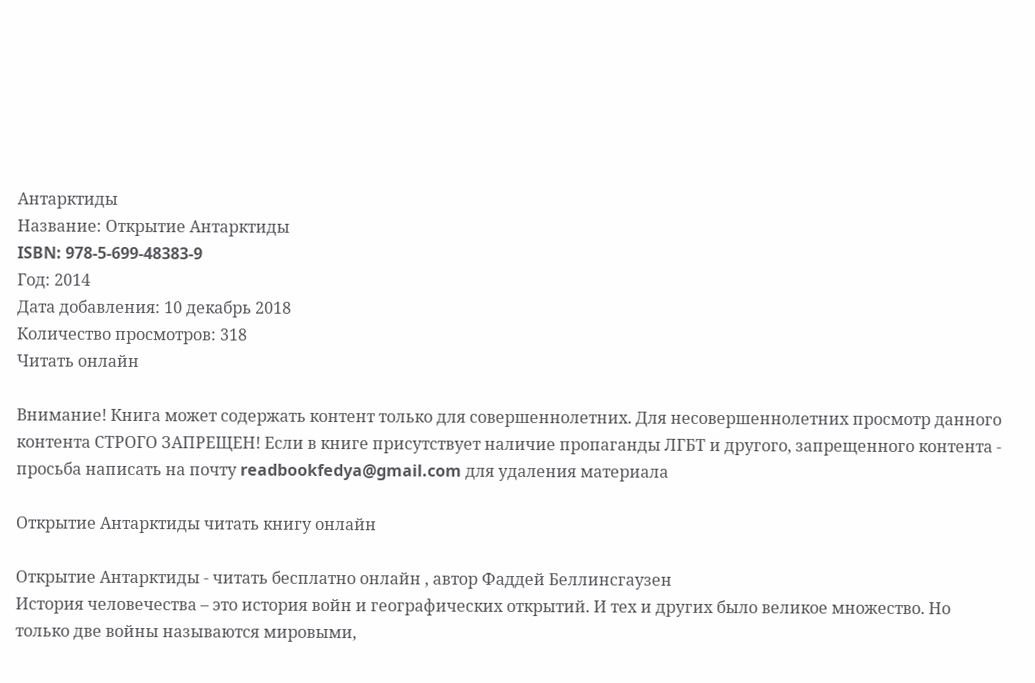Антарктиды
Название: Открытие Антарктиды
ISBN: 978-5-699-48383-9
Год: 2014
Дата добавления: 10 декабрь 2018
Количество просмотров: 318
Читать онлайн

Внимание! Книга может содержать контент только для совершеннолетних. Для несовершеннолетних просмотр данного контента СТРОГО ЗАПРЕЩЕН! Если в книге присутствует наличие пропаганды ЛГБТ и другого, запрещенного контента - просьба написать на почту readbookfedya@gmail.com для удаления материала

Открытие Антарктиды читать книгу онлайн

Открытие Антарктиды - читать бесплатно онлайн , автор Фаддей Беллинсгаузен
История человечества – это история войн и географических открытий. И тех и других было великое множество. Но только две войны называются мировыми,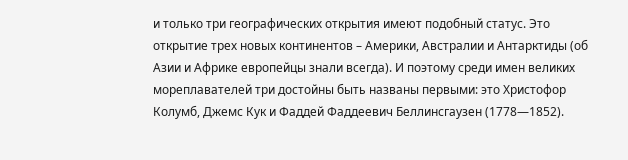и только три географических открытия имеют подобный статус. Это открытие трех новых континентов – Америки, Австралии и Антарктиды (об Азии и Африке европейцы знали всегда). И поэтому среди имен великих мореплавателей три достойны быть названы первыми: это Христофор Колумб, Джемс Кук и Фаддей Фаддеевич Беллинсгаузен (1778—1852).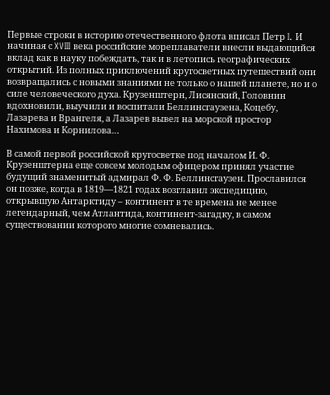Первые строки в историю отечественного флота вписал Петр I. И начиная с XVIII века российские мореплаватели внесли выдающийся вклад как в науку побеждать, так и в летопись географических открытий. Из полных приключений кругосветных путешествий они возвращались с новыми знаниями не только о нашей планете, но и о силе человеческого духа. Крузенштерн, Лисянский, Головнин вдохновили, выучили и воспитали Беллинсгаузена, Коцебу, Лазарева и Врангеля, а Лазарев вывел на морской простор Нахимова и Корнилова…

В самой первой российской кругосветке под началом И. Ф. Крузенштерна еще совсем молодым офицером принял участие будущий знаменитый адмирал Ф. Ф. Беллинсгаузен. Прославился он позже, когда в 1819—1821 годах возглавил экспедицию, открывшую Антарктиду – континент в те времена не менее легендарный, чем Атлантида, континент-загадку, в самом существовании которого многие сомневались.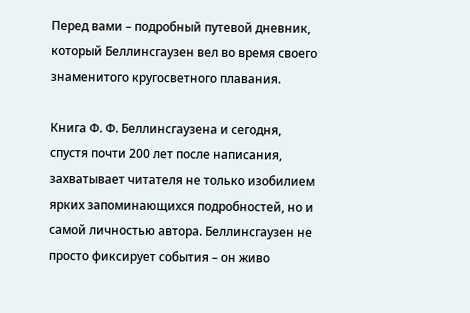Перед вами – подробный путевой дневник, который Беллинсгаузен вел во время своего знаменитого кругосветного плавания.

Книга Ф. Ф. Беллинсгаузена и сегодня, спустя почти 200 лет после написания, захватывает читателя не только изобилием ярких запоминающихся подробностей, но и самой личностью автора. Беллинсгаузен не просто фиксирует события – он живо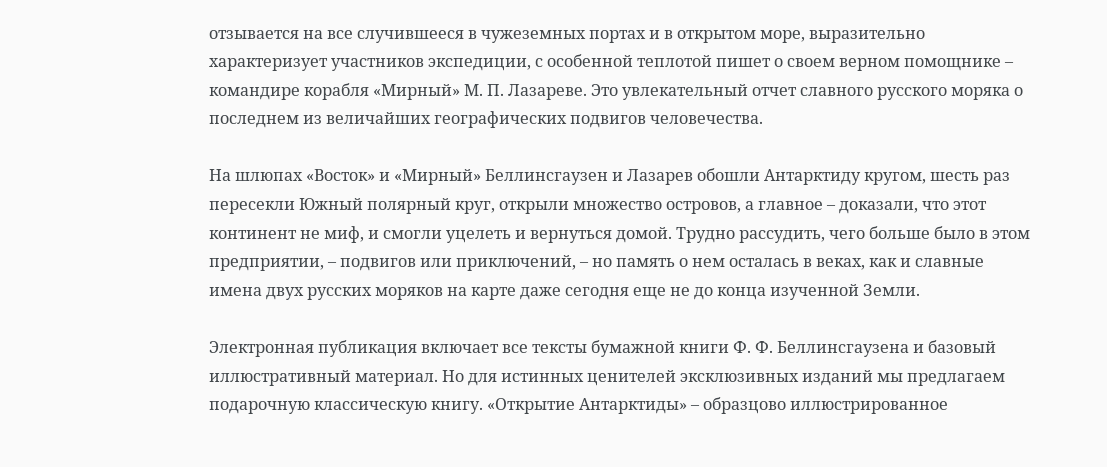отзывается на все случившееся в чужеземных портах и в открытом море, выразительно характеризует участников экспедиции, с особенной теплотой пишет о своем верном помощнике – командире корабля «Мирный» М. П. Лазареве. Это увлекательный отчет славного русского моряка о последнем из величайших географических подвигов человечества.

На шлюпах «Восток» и «Мирный» Беллинсгаузен и Лазарев обошли Антарктиду кругом, шесть раз пересекли Южный полярный круг, открыли множество островов, а главное – доказали, что этот континент не миф, и смогли уцелеть и вернуться домой. Трудно рассудить, чего больше было в этом предприятии, – подвигов или приключений, – но память о нем осталась в веках, как и славные имена двух русских моряков на карте даже сегодня еще не до конца изученной Земли.

Электронная публикация включает все тексты бумажной книги Ф. Ф. Беллинсгаузена и базовый иллюстративный материал. Но для истинных ценителей эксклюзивных изданий мы предлагаем подарочную классическую книгу. «Открытие Антарктиды» – образцово иллюстрированное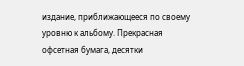издание, приближающееся по своему уровню к альбому. Прекрасная офсетная бумага, десятки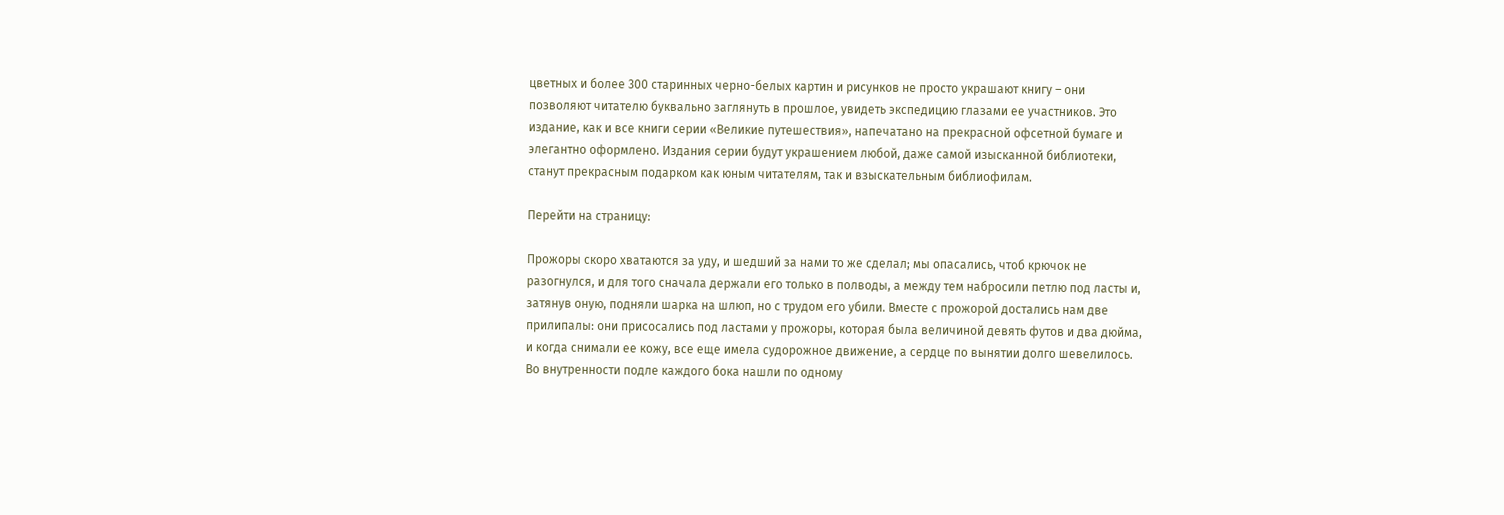цветных и более 300 старинных черно-белых картин и рисунков не просто украшают книгу – они позволяют читателю буквально заглянуть в прошлое, увидеть экспедицию глазами ее участников. Это издание, как и все книги серии «Великие путешествия», напечатано на прекрасной офсетной бумаге и элегантно оформлено. Издания серии будут украшением любой, даже самой изысканной библиотеки, станут прекрасным подарком как юным читателям, так и взыскательным библиофилам.

Перейти на страницу:

Прожоры скоро хватаются за уду, и шедший за нами то же сделал; мы опасались, чтоб крючок не разогнулся, и для того сначала держали его только в полводы, а между тем набросили петлю под ласты и, затянув оную, подняли шарка на шлюп, но с трудом его убили. Вместе с прожорой достались нам две прилипалы: они присосались под ластами у прожоры, которая была величиной девять футов и два дюйма, и когда снимали ее кожу, все еще имела судорожное движение, а сердце по вынятии долго шевелилось. Во внутренности подле каждого бока нашли по одному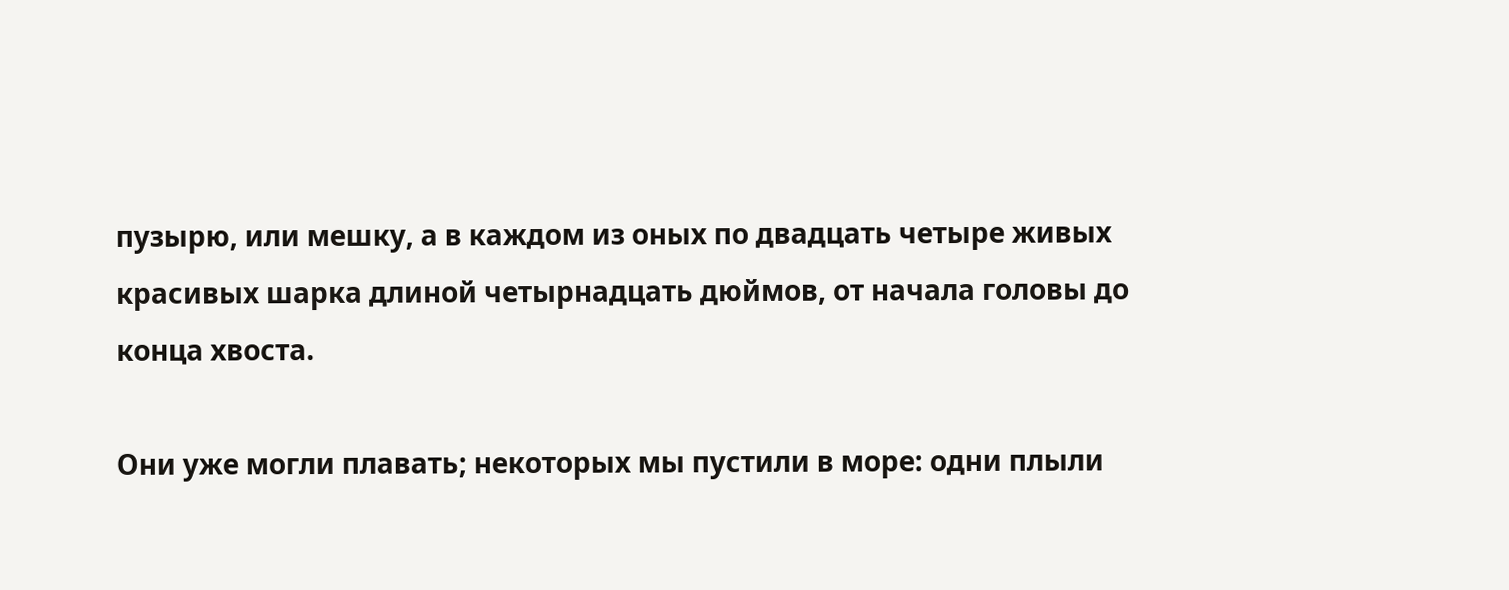пузырю, или мешку, а в каждом из оных по двадцать четыре живых красивых шарка длиной четырнадцать дюймов, от начала головы до конца хвоста.

Они уже могли плавать; некоторых мы пустили в море: одни плыли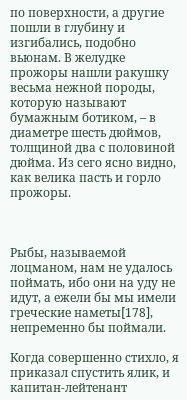по поверхности, а другие пошли в глубину и изгибались, подобно вьюнам. В желудке прожоры нашли ракушку весьма нежной породы, которую называют бумажным ботиком, – в диаметре шесть дюймов, толщиной два с половиной дюйма. Из сего ясно видно, как велика пасть и горло прожоры.



Рыбы, называемой лоцманом, нам не удалось поймать, ибо они на уду не идут, а ежели бы мы имели греческие наметы[178], непременно бы поймали.

Когда совершенно стихло, я приказал спустить ялик, и капитан-лейтенант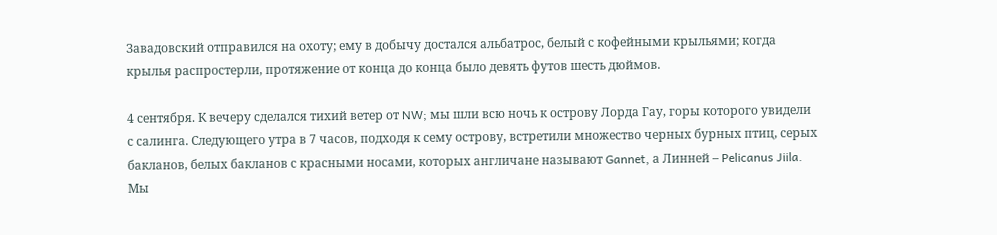Завадовский отправился на охоту; ему в добычу достался альбатрос, белый с кофейными крыльями; когда крылья распростерли, протяжение от конца до конца было девять футов шесть дюймов.

4 сентября. К вечеру сделался тихий ветер от NW; мы шли всю ночь к острову Лорда Гау, горы которого увидели с салинга. Следующего утра в 7 часов, подходя к сему острову, встретили множество черных бурных птиц, серых бакланов, белых бакланов с красными носами, которых англичане называют Gannet, а Линней – Pelicanus Jiila. Мы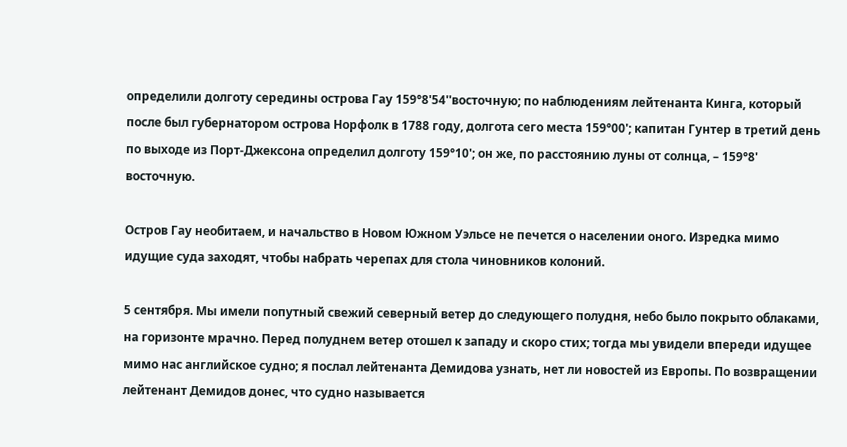определили долготу середины острова Гау 159°8'54''восточную; по наблюдениям лейтенанта Кинга, который после был губернатором острова Норфолк в 1788 году, долгота сего места 159°00'; капитан Гунтер в третий день по выходе из Порт-Джексона определил долготу 159°10'; он же, по расстоянию луны от солнца, – 159°8' восточную.

Остров Гау необитаем, и начальство в Новом Южном Уэльсе не печется о населении оного. Изредка мимо идущие суда заходят, чтобы набрать черепах для стола чиновников колоний.

5 сентября. Мы имели попутный свежий северный ветер до следующего полудня, небо было покрыто облаками, на горизонте мрачно. Перед полуднем ветер отошел к западу и скоро стих; тогда мы увидели впереди идущее мимо нас английское судно; я послал лейтенанта Демидова узнать, нет ли новостей из Европы. По возвращении лейтенант Демидов донес, что судно называется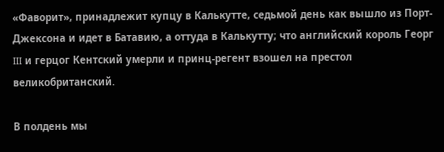«Фаворит», принадлежит купцу в Калькутте, седьмой день как вышло из Порт-Джексона и идет в Батавию, а оттуда в Калькутту; что английский король Георг III и герцог Кентский умерли и принц-регент взошел на престол великобританский.

В полдень мы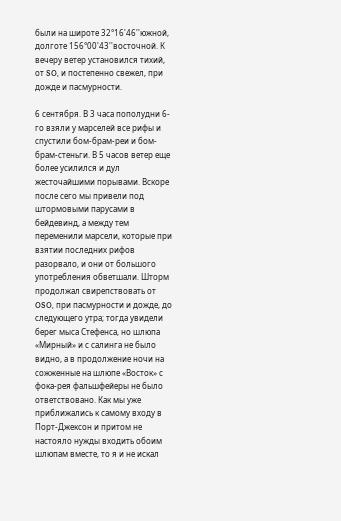были на широте 32°16'46''южной, долготе 156°00'43''восточной. К вечеру ветер установился тихий, от SO, и постепенно свежел, при дожде и пасмурности.

6 сентября. В 3 часа пополудни 6-го взяли у марселей все рифы и спустили бом-брам-реи и бом-брам-стеньги. В 5 часов ветер еще более усилился и дул жесточайшими порывами. Вскоре после сего мы привели под штормовыми парусами в бейдевинд, а между тем переменили марсели, которые при взятии последних рифов разорвало, и они от большого употребления обветшали. Шторм продолжал свирепствовать от OSO, при пасмурности и дожде, до следующего утра; тогда увидели берег мыса Стефенса, но шлюпа «Мирный» и с салинга не было видно, а в продолжение ночи на сожженные на шлюпе «Восток» с фока-рея фальшфейеры не было ответствовано. Как мы уже приближались к самому входу в Порт-Джексон и притом не настояло нужды входить обоим шлюпам вместе, то я и не искал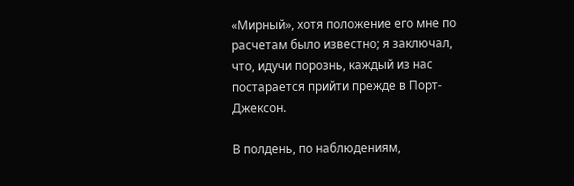«Мирный», хотя положение его мне по расчетам было известно; я заключал, что, идучи порознь, каждый из нас постарается прийти прежде в Порт-Джексон.

В полдень, по наблюдениям,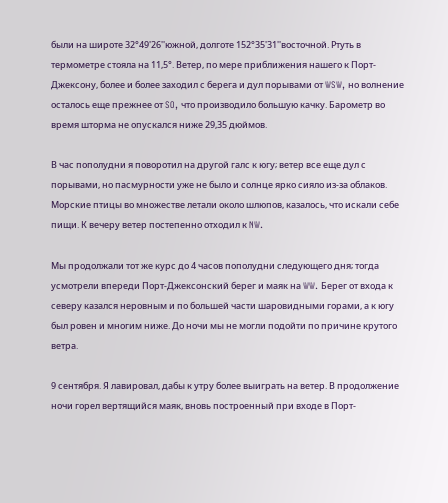были на широте 32°49'26''южной, долготе 152°35'31''восточной. Ртуть в термометре стояла на 11,5°. Ветер, по мере приближения нашего к Порт-Джексону, более и более заходил с берега и дул порывами от WSW, но волнение осталось еще прежнее от SO, что производило большую качку. Барометр во время шторма не опускался ниже 29,35 дюймов.

В час пополудни я поворотил на другой галс к югу; ветер все еще дул с порывами, но пасмурности уже не было и солнце ярко сияло из-за облаков. Морские птицы во множестве летали около шлюпов, казалось, что искали себе пищи. К вечеру ветер постепенно отходил к NW.

Мы продолжали тот же курс до 4 часов пополудни следующего дня; тогда усмотрели впереди Порт-Джексонский берег и маяк на WW. Берег от входа к северу казался неровным и по большей части шаровидными горами, а к югу был ровен и многим ниже. До ночи мы не могли подойти по причине крутого ветра.

9 сентября. Я лавировал, дабы к утру более выиграть на ветер. В продолжение ночи горел вертящийся маяк, вновь построенный при входе в Порт-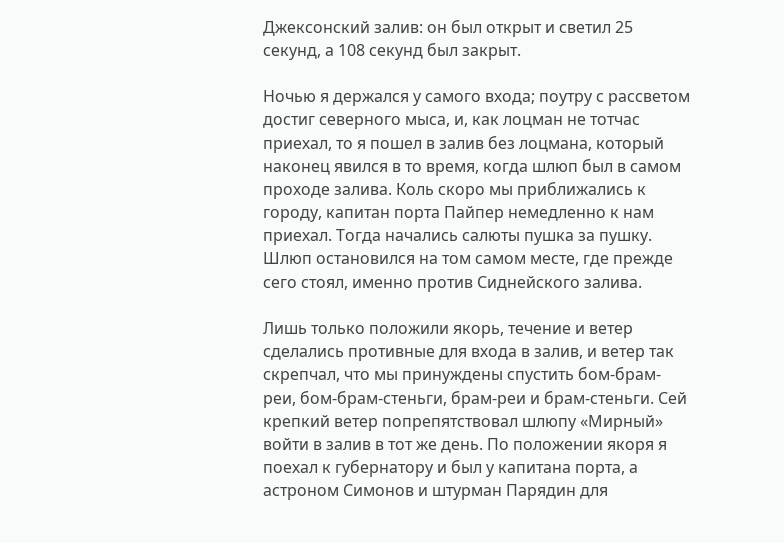Джексонский залив: он был открыт и светил 25 секунд, а 108 секунд был закрыт.

Ночью я держался у самого входа; поутру с рассветом достиг северного мыса, и, как лоцман не тотчас приехал, то я пошел в залив без лоцмана, который наконец явился в то время, когда шлюп был в самом проходе залива. Коль скоро мы приближались к городу, капитан порта Пайпер немедленно к нам приехал. Тогда начались салюты пушка за пушку. Шлюп остановился на том самом месте, где прежде сего стоял, именно против Сиднейского залива.

Лишь только положили якорь, течение и ветер сделались противные для входа в залив, и ветер так скрепчал, что мы принуждены спустить бом-брам-реи, бом-брам-стеньги, брам-реи и брам-стеньги. Сей крепкий ветер попрепятствовал шлюпу «Мирный» войти в залив в тот же день. По положении якоря я поехал к губернатору и был у капитана порта, а астроном Симонов и штурман Парядин для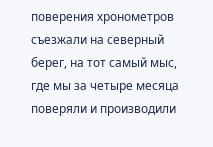поверения хронометров съезжали на северный берег, на тот самый мыс, где мы за четыре месяца поверяли и производили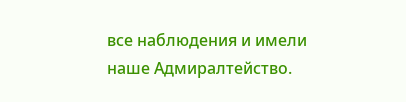все наблюдения и имели наше Адмиралтейство.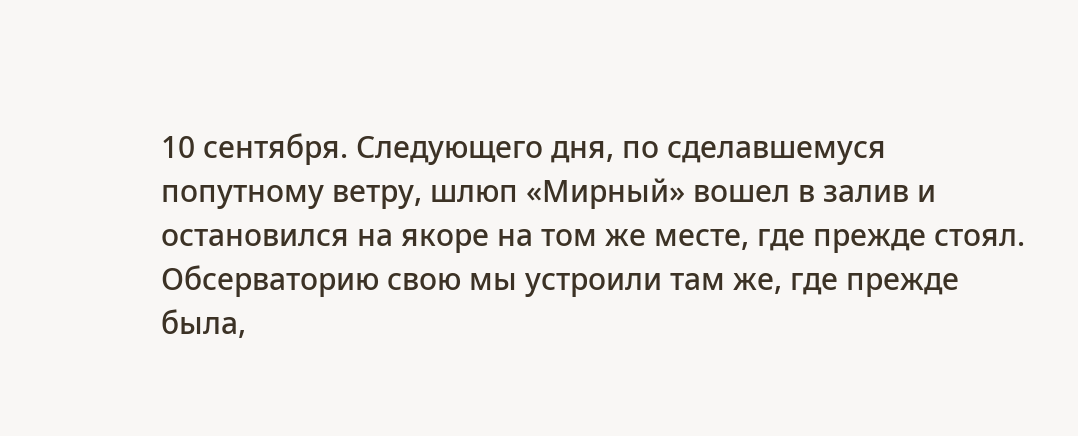10 сентября. Следующего дня, по сделавшемуся попутному ветру, шлюп «Мирный» вошел в залив и остановился на якоре на том же месте, где прежде стоял. Обсерваторию свою мы устроили там же, где прежде была,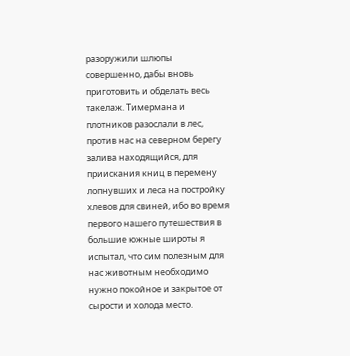разоружили шлюпы совершенно, дабы вновь приготовить и обделать весь такелаж. Тимермана и плотников разослали в лес, против нас на северном берегу залива находящийся, для приискания книц в перемену лопнувших и леса на постройку хлевов для свиней, ибо во время первого нашего путешествия в большие южные широты я испытал, что сим полезным для нас животным необходимо нужно покойное и закрытое от сырости и холода место.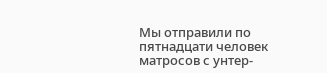Мы отправили по пятнадцати человек матросов с унтер-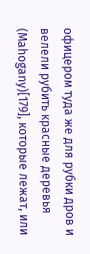офицером туда же для рубки дров и велели рубить красные деревья (Mahogany)[179], которые лежат, или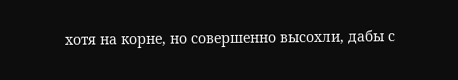хотя на корне, но совершенно высохли, дабы с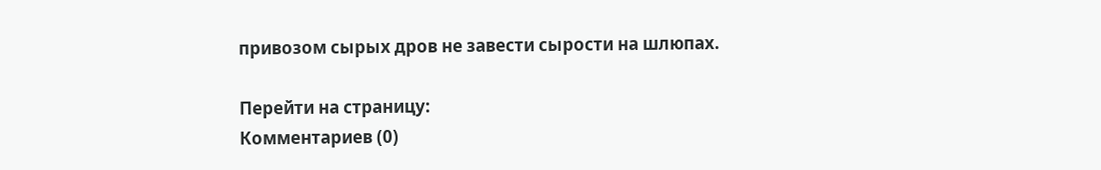привозом сырых дров не завести сырости на шлюпах.

Перейти на страницу:
Комментариев (0)